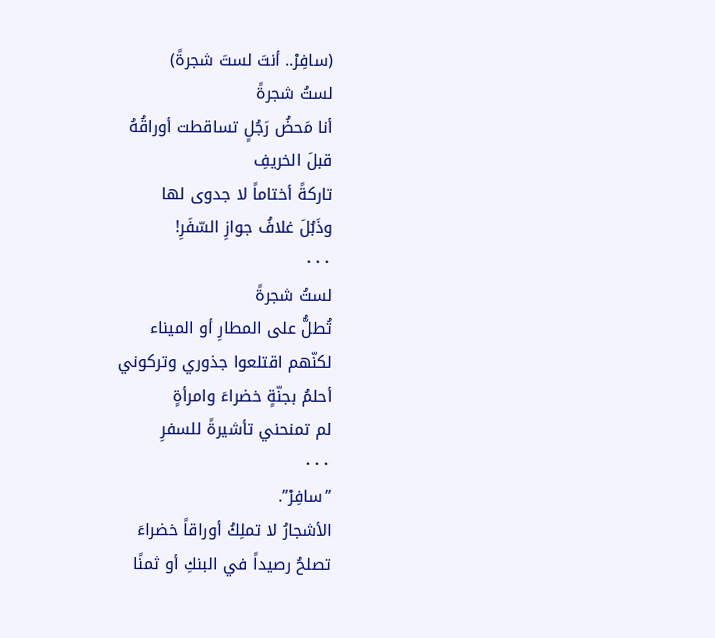(سافِرْ.. أنتَ لستَ شجرةً)
لستُ شجرةً
أنا مَحضُ رَجُلٍ تساقطت أوراقُهُ
قبلَ الخريفِ
تاركةً أختاماً لا جدوى لها
وذَبُلَ غلافُ جوازِ السّفَرِ!
٠٠٠
لستُ شجرةً
تُطلُّ على المطارِ أو الميناء
لكنّهم اقتلعوا جذوري وتركوني
أحلمُ بجنّةٍ خضراءَ وامرأةٍ
لم تمنحني تأشيرةً للسفرِ
٠٠٠
”سافِرْ”.
الأشجارُ لا تملِكُ أوراقاً خضراءَ
تصلحُ رصيداً في البنكِ أو ثمنًا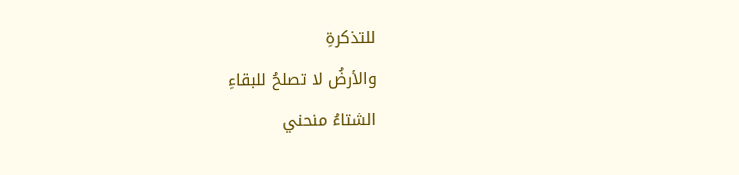للتذكرةِ
والأرضُ لا تصلحُ للبقاءِ
الشتاءُ منحني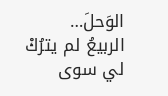الوَحلَ…
الربيعُ لم يترُكْ لي سوى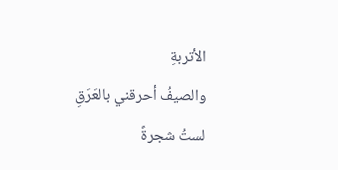الأتربةِ
والصيفُ أحرقني بالعَرَقِ
لستُ شجرةً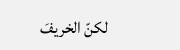لكنّ الخريفَ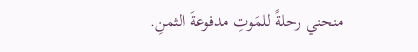منحني رحلةً للمَوتِ مدفوعةَ الثمنِ.